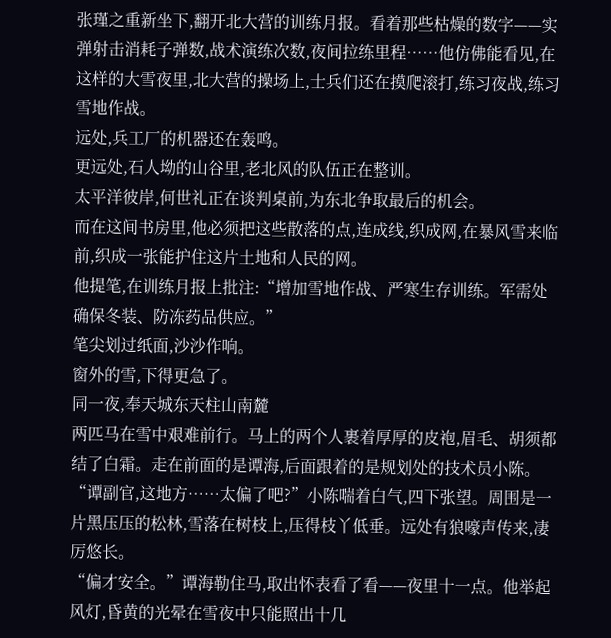张瑾之重新坐下,翻开北大营的训练月报。看着那些枯燥的数字——实弹射击消耗子弹数,战术演练次数,夜间拉练里程……他仿佛能看见,在这样的大雪夜里,北大营的操场上,士兵们还在摸爬滚打,练习夜战,练习雪地作战。
远处,兵工厂的机器还在轰鸣。
更远处,石人坳的山谷里,老北风的队伍正在整训。
太平洋彼岸,何世礼正在谈判桌前,为东北争取最后的机会。
而在这间书房里,他必须把这些散落的点,连成线,织成网,在暴风雪来临前,织成一张能护住这片土地和人民的网。
他提笔,在训练月报上批注:“增加雪地作战、严寒生存训练。军需处确保冬装、防冻药品供应。”
笔尖划过纸面,沙沙作响。
窗外的雪,下得更急了。
同一夜,奉天城东天柱山南麓
两匹马在雪中艰难前行。马上的两个人裹着厚厚的皮袍,眉毛、胡须都结了白霜。走在前面的是谭海,后面跟着的是规划处的技术员小陈。
“谭副官,这地方……太偏了吧?”小陈喘着白气,四下张望。周围是一片黑压压的松林,雪落在树枝上,压得枝丫低垂。远处有狼嚎声传来,凄厉悠长。
“偏才安全。”谭海勒住马,取出怀表看了看——夜里十一点。他举起风灯,昏黄的光晕在雪夜中只能照出十几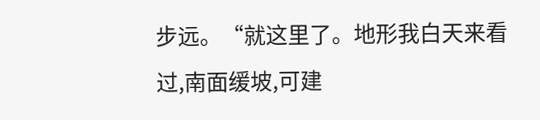步远。“就这里了。地形我白天来看过,南面缓坡,可建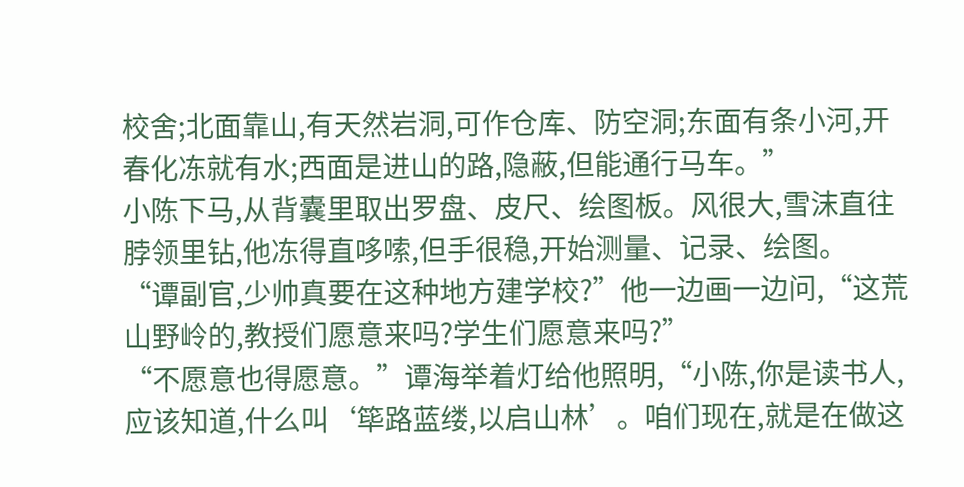校舍;北面靠山,有天然岩洞,可作仓库、防空洞;东面有条小河,开春化冻就有水;西面是进山的路,隐蔽,但能通行马车。”
小陈下马,从背囊里取出罗盘、皮尺、绘图板。风很大,雪沫直往脖领里钻,他冻得直哆嗦,但手很稳,开始测量、记录、绘图。
“谭副官,少帅真要在这种地方建学校?”他一边画一边问,“这荒山野岭的,教授们愿意来吗?学生们愿意来吗?”
“不愿意也得愿意。”谭海举着灯给他照明,“小陈,你是读书人,应该知道,什么叫‘筚路蓝缕,以启山林’。咱们现在,就是在做这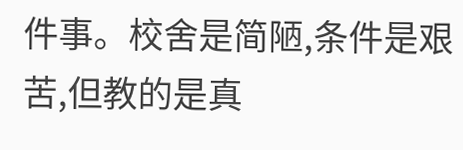件事。校舍是简陋,条件是艰苦,但教的是真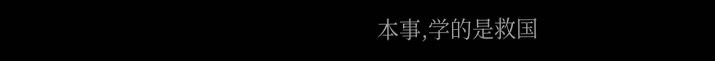本事,学的是救国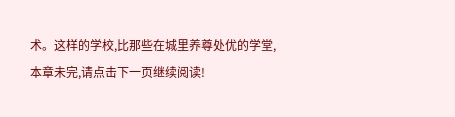术。这样的学校,比那些在城里养尊处优的学堂,
本章未完,请点击下一页继续阅读!